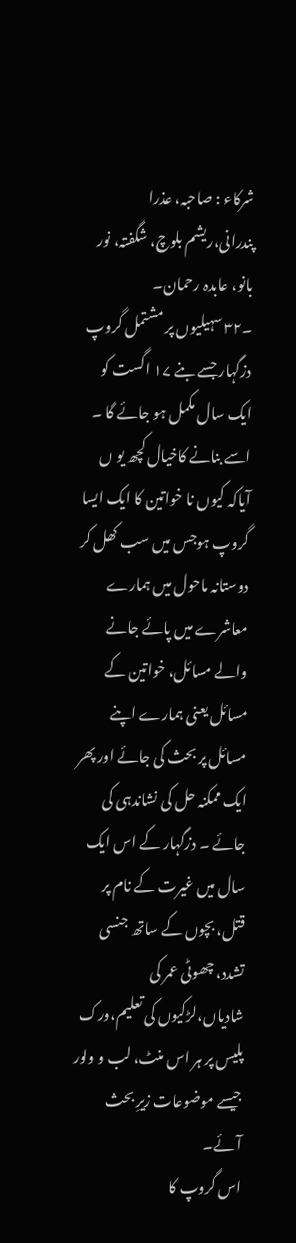شرکاء : صاحبہ، عذرا پندرانی،ریشم بلوچ، شگفتہ، نور بانو، عابدہ رحمان۔
۔۳۲ سہیلیوں پر مشتمل گروپ دزگہار جسے بنے ۱۷ اگست کو ایک سال مکمل ہو جائے گا ۔ اسے بنانے کاخیال کچھ یو ں آیاکہ کیوں نا خواتین کا ایک ایسا گروپ ہوجس میں سب کھل کر دوستانہ ماحول میں ہمارے معاشرے میں پائے جانے والے مسائل، خواتین کے مسائل یعنی ہمارے اپنے مسائل پر بحث کی جائے اور پھر ایک ممکنہ حل کی نشاندہی کی جائے ۔ دزگہار کے اس ایک سال میں غیرت کے نام پر قتل، بچوں کے ساتھ جنسی تشدد، چھوٹی عمر کی شادیاں،لڑکیوں کی تعلیم،ورک پلیس پر ہر اس منٹ، لب و ولور جیسے موضوعات زیرِ بحث آئے۔
اس گروپ کا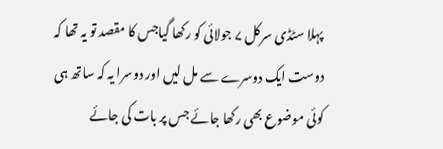پہلا سٹڈی سرکل ۷ جولائی کو رکھا گیاجس کا مقصد تو یہ تھا کہ دوست ایک دوسرے سے مل لیں اور دوسرا یہ کہ ساتھ ہی کوئی موضوع بھی رکھا جائے جس پر بات کی جائے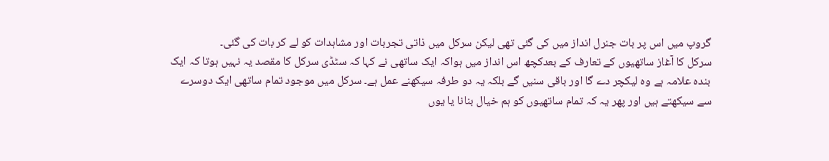گروپ میں اس پر بات جنرل انداز میں کی گئی تھی لیکن سرکل میں ذاتی تجربات اور مشاہدات کو لے کر بات کی گئی۔
سرکل کا آغاز ساتھیوں کے تعارف کے بعدکچھ اس انداز میں ہواکہ ایک ساتھی نے کہا کہ سٹڈی سرکل کا مقصد یہ نہیں ہوتا کہ ایک بندہ علامہ ہے وہ لیکچر دے گا اور باقی سنیں گے بلکہ یہ دو طرفہ سیکھنے عمل ہے۔ سرکل میں موجود تمام ساتھی ایک دوسرے سے سیکھتے ہیں اور پھر یہ کہ تمام ساتھیوں کو ہم خیال بنانا یا یوں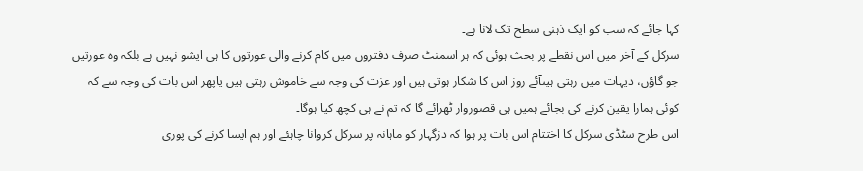کہا جائے کہ سب کو ایک ذہنی سطح تک لانا ہے۔
سرکل کے آخر میں اس نقطے پر بحث ہوئی کہ ہر اسمنٹ صرف دفتروں میں کام کرنے والی عورتوں کا ہی ایشو نہیں ہے بلکہ وہ عورتیں جو گاؤں، دیہات میں رہتی ہیںآئے روز اس کا شکار ہوتی ہیں اور عزت کی وجہ سے خاموش رہتی ہیں یاپھر اس بات کی وجہ سے کہ کوئی ہمارا یقین کرنے کی بجائے ہمیں ہی قصوروار ٹھرائے گا کہ تم نے ہی کچھ کیا ہوگا۔
اس طرح سٹڈی سرکل کا اختتام اس بات پر ہوا کہ دزگہار کو ماہانہ پر سرکل کروانا چاہئے اور ہم ایسا کرنے کی پوری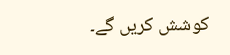کوشش کریں گے۔